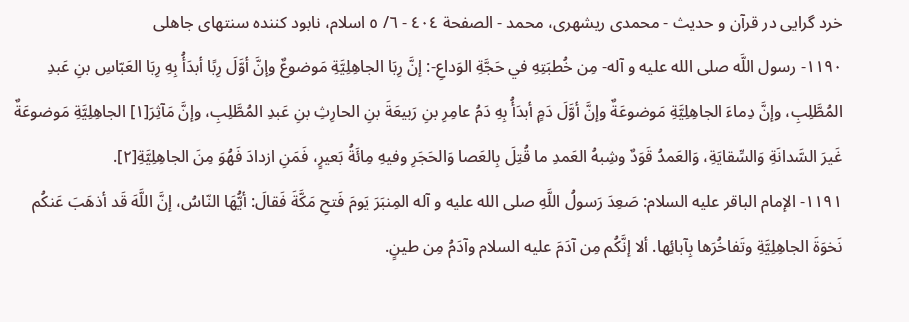خرد گرايى در قرآن و حديث - محمدی ریشهری، محمد - الصفحة ٤٠٤ - ٦/ ٥ اسلام، نابود كننده سنتهاى جاهلى
١١٩٠- رسول اللَّه صلى الله عليه و آله- مِن خُطبَتِهِ في حَجَّةِ الوَداعِ-: إنَّ رِبَا الجاهِلِيَّةِ مَوضوعٌ وإنَّ أوَّلَ رِبًا أبدَأُ بِهِ رِبَا العَبّاسِ بنِ عَبدِ المُطَّلِبِ، وإنَّ دِماءَ الجاهِلِيَّةِ مَوضوعَةٌ وإنَّ أوَّلَ دَمٍ أبدَأُ بِهِ دَمُ عامِرِ بنِ رَبيعَةَ بنِ الحارِثِ بنِ عَبدِ المُطَّلِبِ، وإنَّ مَآثِرَ[١] الجاهِلِيَّةِ مَوضوعَةٌ غَيرَ السَّدانَةِ وَالسِّقايَةِ، وَالعَمدُ قَوَدٌ وشِبهُ العَمدِ ما قُتِلَ بِالعَصا وَالحَجَرِ وفيهِ مِائَةُ بَعيرٍ، فَمَنِ ازدادَ فَهُوَ مِنَ الجاهِلِيَّةِ[٢].
١١٩١- الإمام الباقر عليه السلام: صَعِدَ رَسولُ اللَّهِ صلى الله عليه و آله المِنبَرَ يَومَ فَتحِ مَكَّةَ فَقالَ: أيُّهَا النّاسُ، إنَّ اللَّهَ قَد أذهَبَ عَنكُم نَخوَةَ الجاهِلِيَّةِ وتَفاخُرَها بِآبائِها. ألا إنَّكُم مِن آدَمَ عليه السلام وآدَمُ مِن طينٍ.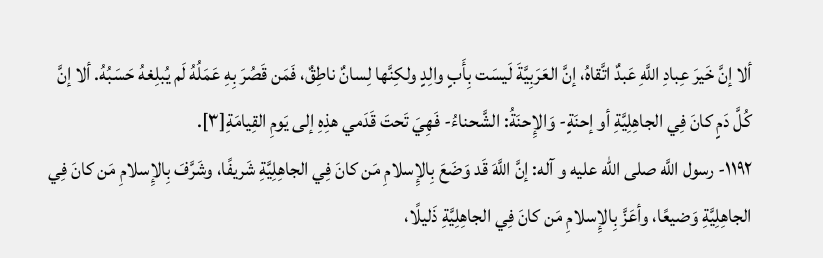ألا إنَّ خَيرَ عِبادِ اللَّهِ عَبدٌ اتَّقاهُ، إنَّ العَرَبِيَّةَ لَيسَت بِأَبٍ والِدٍ ولكِنَّها لِسانٌ ناطِقٌ، فَمَن قَصُرَ بِهِ عَمَلُهُ لَم يُبلِغهُ حَسَبُهُ. ألا إنَّ كُلَّ دَمٍ كانَ فِي الجاهِلِيَّةِ أو إحنَةٍ- وَالإِحنَةُ: الشَّحناءُ- فَهِيَ تَحتَ قَدَمي هذِهِ إلى يَومِ القِيامَةِ[٣].
١١٩٢- رسول اللَّه صلى الله عليه و آله: إنَّ اللَّهَ قَد وَضَعَ بِالإِسلامِ مَن كانَ فِي الجاهِلِيَّةِ شَريفًا، وشَرَّفَ بِالإِسلامِ مَن كانَ فِي الجاهِلِيَّةِ وَضيعًا، وأعَزَّ بِالإِسلامِ مَن كانَ فِي الجاهِلِيَّةِ ذَليلًا،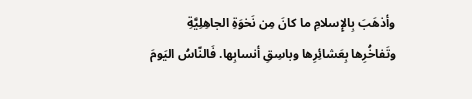وأذهَبَ بِالإِسلامِ ما كانَ مِن نَخوَةِ الجاهِلِيَّةِ وتَفاخُرِها بِعَشائِرِها وباسِقِ أنسابِها. فَالنّاسُ اليَومَ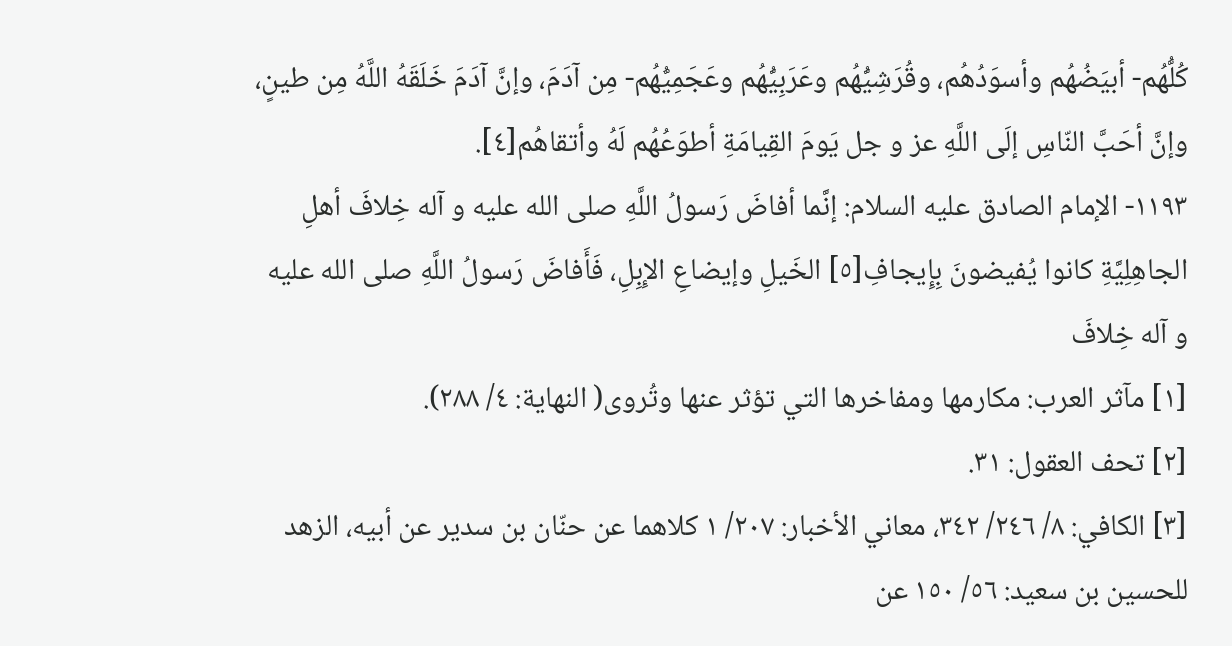كُلُّهُم- أبيَضُهُم وأسوَدُهُم، وقُرَشِيُّهُم وعَرَبِيُّهُم وعَجَمِيُّهُم- مِن آدَمَ، وإنَّ آدَمَ خَلَقَهُ اللَّهُ مِن طينٍ، وإنَّ أحَبَّ النّاسِ إلَى اللَّهِ عز و جل يَومَ القِيامَةِ أطوَعُهُم لَهُ وأتقاهُم[٤].
١١٩٣- الإمام الصادق عليه السلام: إنَّما أفاضَ رَسولُ اللَّهِ صلى الله عليه و آله خِلافَ أهلِ الجاهِلِيَّةِ كانوا يُفيضونَ بِإِيجافِ[٥] الخَيلِ وإيضاعِ الإِبِلِ، فَأَفاضَ رَسولُ اللَّهِ صلى الله عليه و آله خِلافَ
[١] مآثر العرب: مكارمها ومفاخرها التي تؤثر عنها وتُروى( النهاية: ٤/ ٢٨٨).
[٢] تحف العقول: ٣١.
[٣] الكافي: ٨/ ٢٤٦/ ٣٤٢، معاني الأخبار: ٢٠٧/ ١ كلاهما عن حنّان بن سدير عن أبيه، الزهد للحسين بن سعيد: ٥٦/ ١٥٠ عن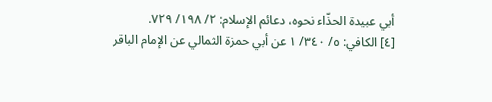أبي عبيدة الحذّاء نحوه، دعائم الإسلام: ٢/ ١٩٨/ ٧٢٩.
[٤] الكافي: ٥/ ٣٤٠/ ١ عن أبي حمزة الثمالي عن الإمام الباقر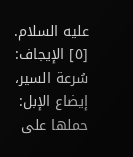عليه السلام.
[٥] الإيجاف: سُرعة السير، إيضاع الإبل: حملها على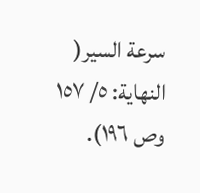سرعة السير( النهاية: ٥/ ١٥٧ وص ١٩٦).